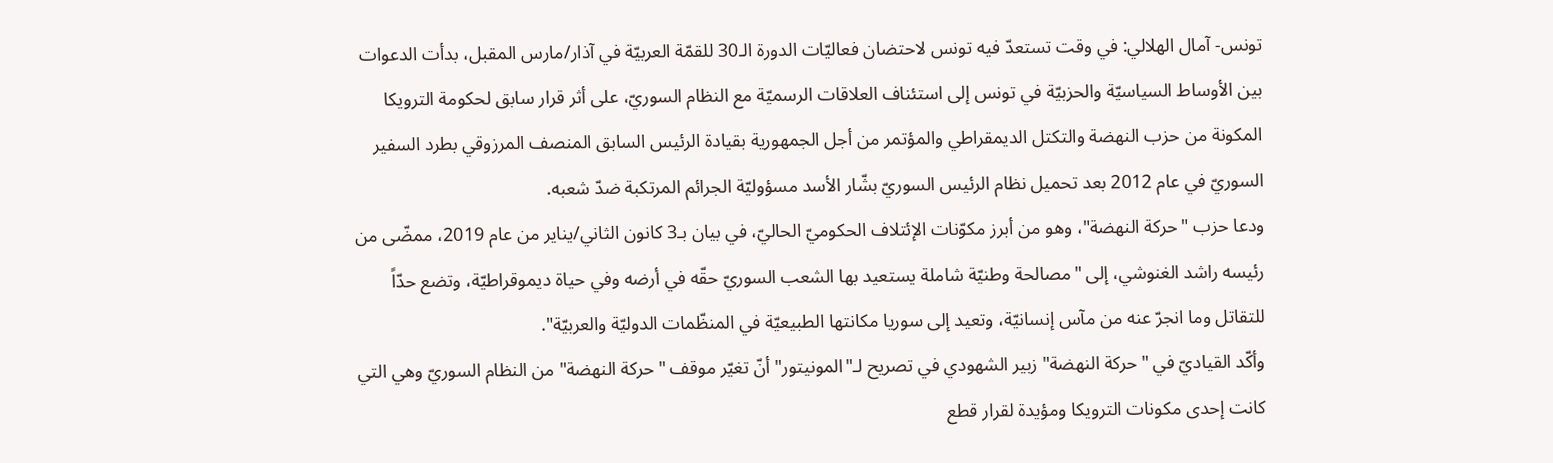تونس- آمال الهلالي: في وقت تستعدّ فيه تونس لاحتضان فعاليّات الدورة الـ30 للقمّة العربيّة في آذار/مارس المقبل، بدأت الدعوات بين الأوساط السياسيّة والحزبيّة في تونس إلى استئناف العلاقات الرسميّة مع النظام السوريّ، على أثر قرار سابق لحكومة الترويكا المكونة من حزب النهضة والتكتل الديمقراطي والمؤتمر من أجل الجمهورية بقيادة الرئيس السابق المنصف المرزوقي بطرد السفير السوريّ في عام 2012 بعد تحميل نظام الرئيس السوريّ بشّار الأسد مسؤوليّة الجرائم المرتكبة ضدّ شعبه.
ودعا حزب "حركة النهضة"، وهو من أبرز مكوّنات الإئتلاف الحكوميّ الحاليّ، في بيان بـ3 كانون الثاني/يناير من عام 2019، ممضّى من رئيسه راشد الغنوشي، إلى "مصالحة وطنيّة شاملة يستعيد بها الشعب السوريّ حقّه في أرضه وفي حياة ديموقراطيّة، وتضع حدّاً للتقاتل وما انجرّ عنه من مآس إنسانيّة، وتعيد إلى سوريا مكانتها الطبيعيّة في المنظّمات الدوليّة والعربيّة".
وأكّد القياديّ في "حركة النهضة" زبير الشهودي في تصريح لـ"المونيتور" أنّ تغيّر موقف "حركة النهضة" من النظام السوريّ وهي التي كانت إحدى مكونات الترويكا ومؤيدة لقرار قطع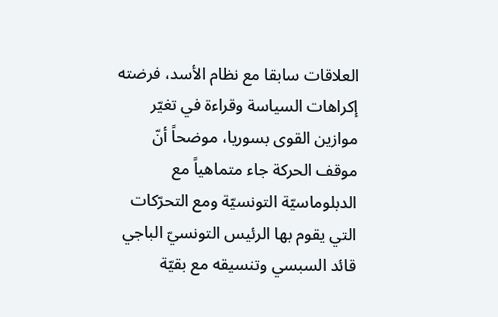العلاقات سابقا مع نظام الأسد، فرضته إكراهات السياسة وقراءة في تغيّر موازين القوى بسوريا، موضحاً أنّ موقف الحركة جاء متماهياً مع الدبلوماسيّة التونسيّة ومع التحرّكات التي يقوم بها الرئيس التونسيّ الباجي قائد السبسي وتنسيقه مع بقيّة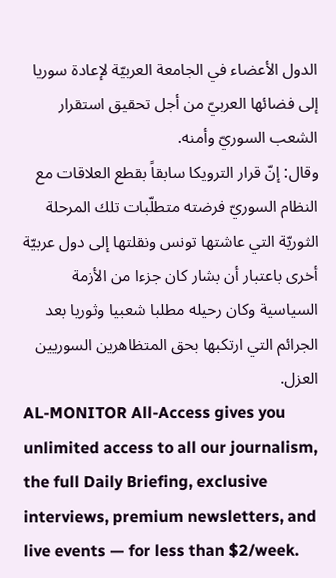الدول الأعضاء في الجامعة العربيّة لإعادة سوريا إلى فضائها العربيّ من أجل تحقيق استقرار الشعب السوريّ وأمنه.
وقال: إنّ قرار الترويكا سابقاً بقطع العلاقات مع النظام السوريّ فرضته متطلّبات تلك المرحلة الثوريّة التي عاشتها تونس ونقلتها إلى دول عربيّة أخرى باعتبار أن بشار كان جزءا من الأزمة السياسية وكان رحيله مطلبا شعبيا وثوريا بعد الجرائم التي ارتكبها بحق المتظاهرين السوريين العزل.
AL-MONITOR All-Access gives you unlimited access to all our journalism, the full Daily Briefing, exclusive interviews, premium newsletters, and live events — for less than $2/week.